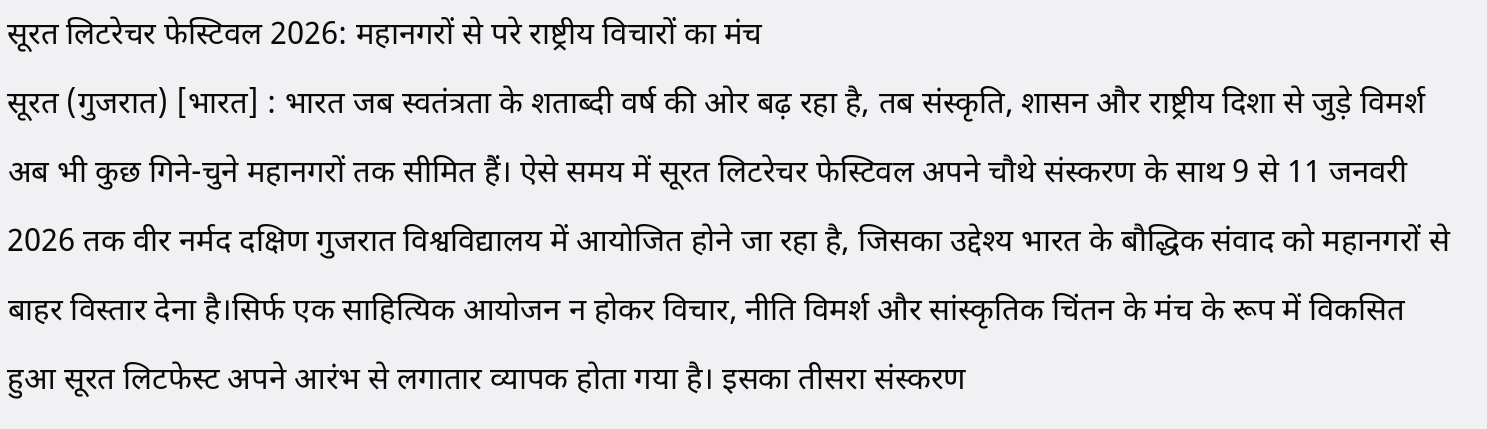सूरत लिटरेचर फेस्टिवल 2026: महानगरों से परे राष्ट्रीय विचारों का मंच
सूरत (गुजरात) [भारत] : भारत जब स्वतंत्रता के शताब्दी वर्ष की ओर बढ़ रहा है, तब संस्कृति, शासन और राष्ट्रीय दिशा से जुड़े विमर्श अब भी कुछ गिने-चुने महानगरों तक सीमित हैं। ऐसे समय में सूरत लिटरेचर फेस्टिवल अपने चौथे संस्करण के साथ 9 से 11 जनवरी 2026 तक वीर नर्मद दक्षिण गुजरात विश्वविद्यालय में आयोजित होने जा रहा है, जिसका उद्देश्य भारत के बौद्धिक संवाद को महानगरों से बाहर विस्तार देना है।सिर्फ एक साहित्यिक आयोजन न होकर विचार, नीति विमर्श और सांस्कृतिक चिंतन के मंच के रूप में विकसित हुआ सूरत लिटफेस्ट अपने आरंभ से लगातार व्यापक होता गया है। इसका तीसरा संस्करण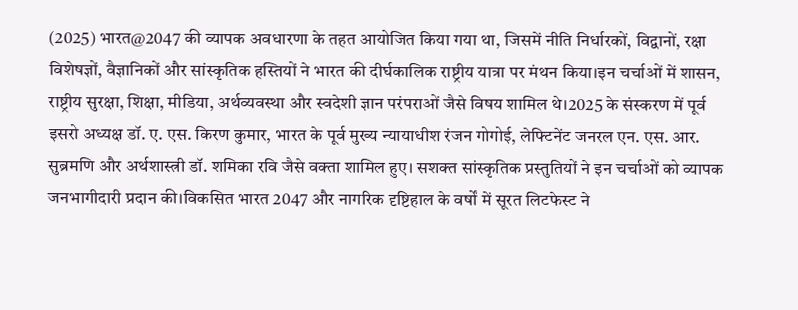(2025) भारत@2047 की व्यापक अवधारणा के तहत आयोजित किया गया था, जिसमें नीति निर्धारकों, विद्वानों, रक्षा विशेषज्ञों, वैज्ञानिकों और सांस्कृतिक हस्तियों ने भारत की दीर्घकालिक राष्ट्रीय यात्रा पर मंथन किया।इन चर्चाओं में शासन, राष्ट्रीय सुरक्षा, शिक्षा, मीडिया, अर्थव्यवस्था और स्वदेशी ज्ञान परंपराओं जैसे विषय शामिल थे।2025 के संस्करण में पूर्व इसरो अध्यक्ष डॉ. ए. एस. किरण कुमार, भारत के पूर्व मुख्य न्यायाधीश रंजन गोगोई, लेफ्टिनेंट जनरल एन. एस. आर. सुब्रमणि और अर्थशास्त्री डॉ. शमिका रवि जैसे वक्ता शामिल हुए। सशक्त सांस्कृतिक प्रस्तुतियों ने इन चर्चाओं को व्यापक जनभागीदारी प्रदान की।विकसित भारत 2047 और नागरिक दृष्टिहाल के वर्षों में सूरत लिटफेस्ट ने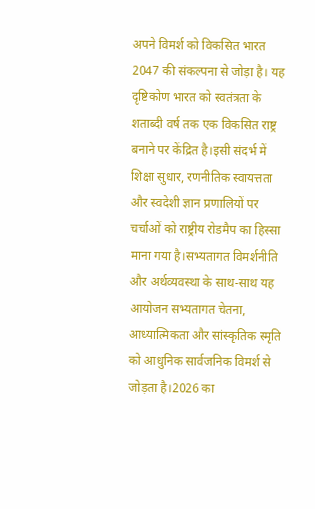अपने विमर्श को विकसित भारत 2047 की संकल्पना से जोड़ा है। यह दृष्टिकोण भारत को स्वतंत्रता के शताब्दी वर्ष तक एक विकसित राष्ट्र बनाने पर केंद्रित है।इसी संदर्भ में शिक्षा सुधार, रणनीतिक स्वायत्तता और स्वदेशी ज्ञान प्रणालियों पर चर्चाओं को राष्ट्रीय रोडमैप का हिस्सा माना गया है।सभ्यतागत विमर्शनीति और अर्थव्यवस्था के साथ-साथ यह आयोजन सभ्यतागत चेतना, आध्यात्मिकता और सांस्कृतिक स्मृति को आधुनिक सार्वजनिक विमर्श से जोड़ता है।2026 का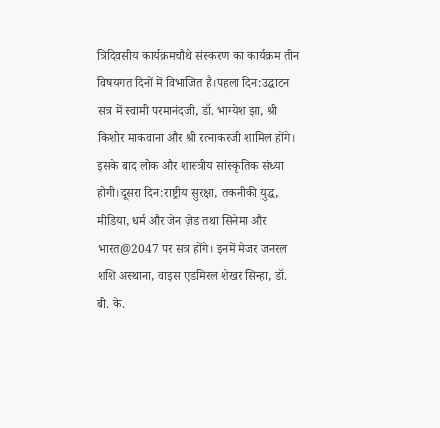त्रिदिवसीय कार्यक्रमचौथे संस्करण का कार्यक्रम तीन विषयगत दिनों में विभाजित है।पहला दिन:उद्घाटन सत्र में स्वामी परमानंदजी, डॉ. भाग्येश झा, श्री किशोर माकवाना और श्री रत्नाकरजी शामिल होंगे। इसके बाद लोक और शास्त्रीय सांस्कृतिक संध्या होगी।दूसरा दिन:राष्ट्रीय सुरक्षा, तकनीकी युद्ध, मीडिया, धर्म और जेन ज़ेड तथा सिनेमा और भारत@2047 पर सत्र होंगे। इनमें मेजर जनरल शशि अस्थाना, वाइस एडमिरल शेखर सिन्हा, डॉ. बी. के.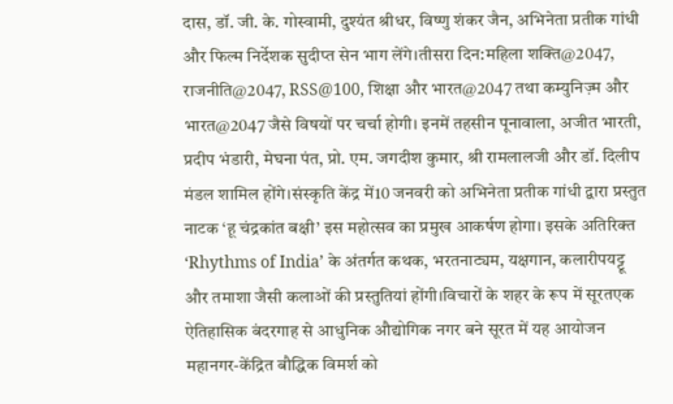दास, डॉ. जी. के. गोस्वामी, दुश्यंत श्रीधर, विष्णु शंकर जैन, अभिनेता प्रतीक गांधी और फिल्म निर्देशक सुदीप्त सेन भाग लेंगे।तीसरा दिन:महिला शक्ति@2047, राजनीति@2047, RSS@100, शिक्षा और भारत@2047 तथा कम्युनिज़्म और भारत@2047 जैसे विषयों पर चर्चा होगी। इनमें तहसीन पूनावाला, अजीत भारती, प्रदीप भंडारी, मेघना पंत, प्रो. एम. जगदीश कुमार, श्री रामलालजी और डॉ. दिलीप मंडल शामिल होंगे।संस्कृति केंद्र में10 जनवरी को अभिनेता प्रतीक गांधी द्वारा प्रस्तुत नाटक ‘हू चंद्रकांत बक्षी’ इस महोत्सव का प्रमुख आकर्षण होगा। इसके अतिरिक्त ‘Rhythms of India’ के अंतर्गत कथक, भरतनाट्यम, यक्षगान, कलारीपयट्टू और तमाशा जैसी कलाओं की प्रस्तुतियां होंगी।विचारों के शहर के रूप में सूरतएक ऐतिहासिक बंदरगाह से आधुनिक औद्योगिक नगर बने सूरत में यह आयोजन महानगर-केंद्रित बौद्धिक विमर्श को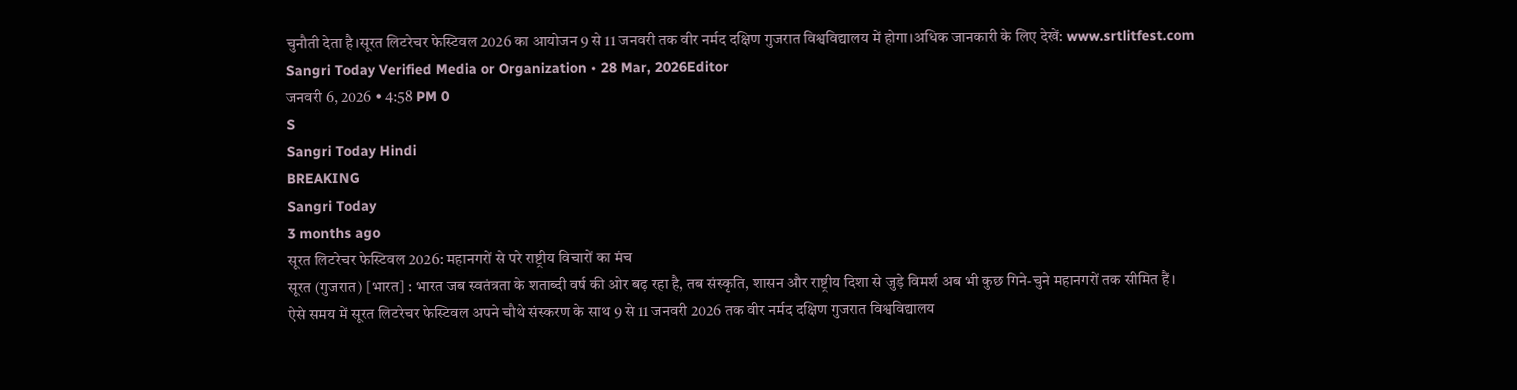चुनौती देता है।सूरत लिटरेचर फेस्टिवल 2026 का आयोजन 9 से 11 जनवरी तक वीर नर्मद दक्षिण गुजरात विश्वविद्यालय में होगा।अधिक जानकारी के लिए देखें: www.srtlitfest.com
Sangri Today Verified Media or Organization • 28 Mar, 2026Editor
जनवरी 6, 2026 • 4:58 PM 0
S
Sangri Today Hindi
BREAKING
Sangri Today
3 months ago
सूरत लिटरेचर फेस्टिवल 2026: महानगरों से परे राष्ट्रीय विचारों का मंच
सूरत (गुजरात) [भारत] : भारत जब स्वतंत्रता के शताब्दी वर्ष की ओर बढ़ रहा है, तब संस्कृति, शासन और राष्ट्रीय दिशा से जुड़े विमर्श अब भी कुछ गिने-चुने महानगरों तक सीमित हैं। ऐसे समय में सूरत लिटरेचर फेस्टिवल अपने चौथे संस्करण के साथ 9 से 11 जनवरी 2026 तक वीर नर्मद दक्षिण गुजरात विश्वविद्यालय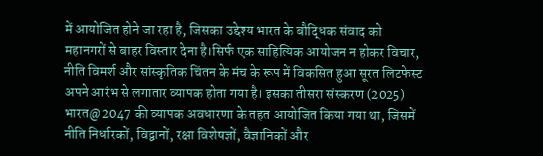में आयोजित होने जा रहा है, जिसका उद्देश्य भारत के बौद्धिक संवाद को महानगरों से बाहर विस्तार देना है।सिर्फ एक साहित्यिक आयोजन न होकर विचार, नीति विमर्श और सांस्कृतिक चिंतन के मंच के रूप में विकसित हुआ सूरत लिटफेस्ट अपने आरंभ से लगातार व्यापक होता गया है। इसका तीसरा संस्करण (2025) भारत@2047 की व्यापक अवधारणा के तहत आयोजित किया गया था, जिसमें नीति निर्धारकों, विद्वानों, रक्षा विशेषज्ञों, वैज्ञानिकों और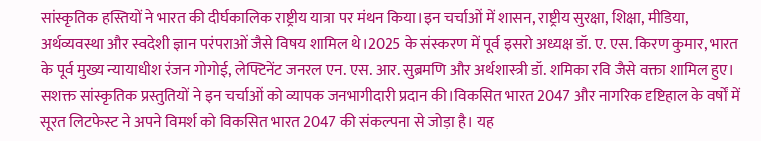सांस्कृतिक हस्तियों ने भारत की दीर्घकालिक राष्ट्रीय यात्रा पर मंथन किया।इन चर्चाओं में शासन, राष्ट्रीय सुरक्षा, शिक्षा, मीडिया, अर्थव्यवस्था और स्वदेशी ज्ञान परंपराओं जैसे विषय शामिल थे।2025 के संस्करण में पूर्व इसरो अध्यक्ष डॉ. ए. एस. किरण कुमार, भारत के पूर्व मुख्य न्यायाधीश रंजन गोगोई, लेफ्टिनेंट जनरल एन. एस. आर. सुब्रमणि और अर्थशास्त्री डॉ. शमिका रवि जैसे वक्ता शामिल हुए। सशक्त सांस्कृतिक प्रस्तुतियों ने इन चर्चाओं को व्यापक जनभागीदारी प्रदान की।विकसित भारत 2047 और नागरिक दृष्टिहाल के वर्षों में सूरत लिटफेस्ट ने अपने विमर्श को विकसित भारत 2047 की संकल्पना से जोड़ा है। यह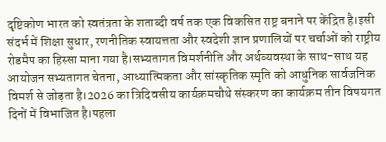दृष्टिकोण भारत को स्वतंत्रता के शताब्दी वर्ष तक एक विकसित राष्ट्र बनाने पर केंद्रित है।इसी संदर्भ में शिक्षा सुधार, रणनीतिक स्वायत्तता और स्वदेशी ज्ञान प्रणालियों पर चर्चाओं को राष्ट्रीय रोडमैप का हिस्सा माना गया है।सभ्यतागत विमर्शनीति और अर्थव्यवस्था के साथ-साथ यह आयोजन सभ्यतागत चेतना, आध्यात्मिकता और सांस्कृतिक स्मृति को आधुनिक सार्वजनिक विमर्श से जोड़ता है।2026 का त्रिदिवसीय कार्यक्रमचौथे संस्करण का कार्यक्रम तीन विषयगत दिनों में विभाजित है।पहला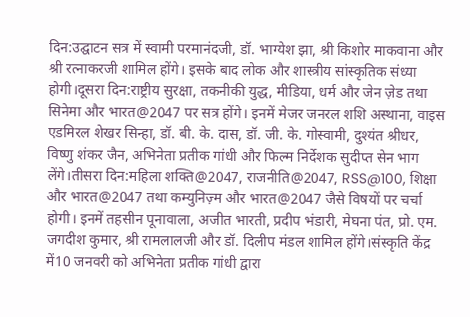दिन:उद्घाटन सत्र में स्वामी परमानंदजी, डॉ. भाग्येश झा, श्री किशोर माकवाना और श्री रत्नाकरजी शामिल होंगे। इसके बाद लोक और शास्त्रीय सांस्कृतिक संध्या होगी।दूसरा दिन:राष्ट्रीय सुरक्षा, तकनीकी युद्ध, मीडिया, धर्म और जेन ज़ेड तथा सिनेमा और भारत@2047 पर सत्र होंगे। इनमें मेजर जनरल शशि अस्थाना, वाइस एडमिरल शेखर सिन्हा, डॉ. बी. के. दास, डॉ. जी. के. गोस्वामी, दुश्यंत श्रीधर, विष्णु शंकर जैन, अभिनेता प्रतीक गांधी और फिल्म निर्देशक सुदीप्त सेन भाग लेंगे।तीसरा दिन:महिला शक्ति@2047, राजनीति@2047, RSS@100, शिक्षा और भारत@2047 तथा कम्युनिज़्म और भारत@2047 जैसे विषयों पर चर्चा होगी। इनमें तहसीन पूनावाला, अजीत भारती, प्रदीप भंडारी, मेघना पंत, प्रो. एम. जगदीश कुमार, श्री रामलालजी और डॉ. दिलीप मंडल शामिल होंगे।संस्कृति केंद्र में10 जनवरी को अभिनेता प्रतीक गांधी द्वारा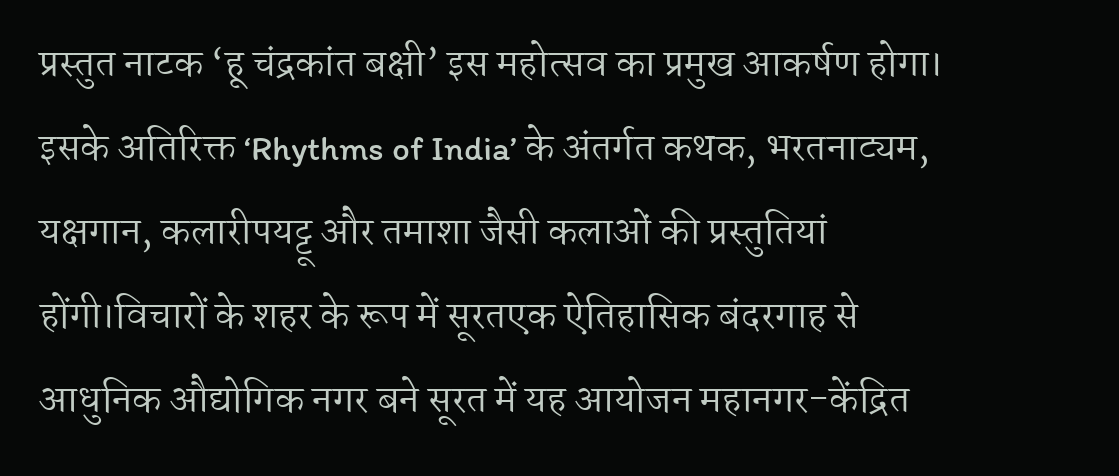प्रस्तुत नाटक ‘हू चंद्रकांत बक्षी’ इस महोत्सव का प्रमुख आकर्षण होगा। इसके अतिरिक्त ‘Rhythms of India’ के अंतर्गत कथक, भरतनाट्यम, यक्षगान, कलारीपयट्टू और तमाशा जैसी कलाओं की प्रस्तुतियां होंगी।विचारों के शहर के रूप में सूरतएक ऐतिहासिक बंदरगाह से आधुनिक औद्योगिक नगर बने सूरत में यह आयोजन महानगर-केंद्रित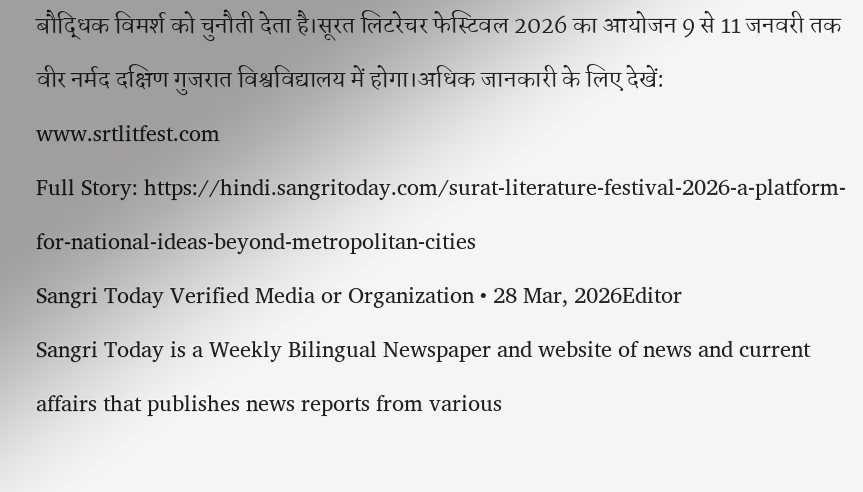बौद्धिक विमर्श को चुनौती देता है।सूरत लिटरेचर फेस्टिवल 2026 का आयोजन 9 से 11 जनवरी तक वीर नर्मद दक्षिण गुजरात विश्वविद्यालय में होगा।अधिक जानकारी के लिए देखें: www.srtlitfest.com
Full Story: https://hindi.sangritoday.com/surat-literature-festival-2026-a-platform-for-national-ideas-beyond-metropolitan-cities
Sangri Today Verified Media or Organization • 28 Mar, 2026Editor
Sangri Today is a Weekly Bilingual Newspaper and website of news and current affairs that publishes news reports from various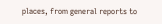places, from general reports to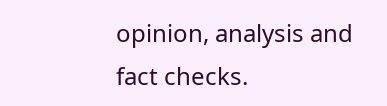opinion, analysis and fact checks.